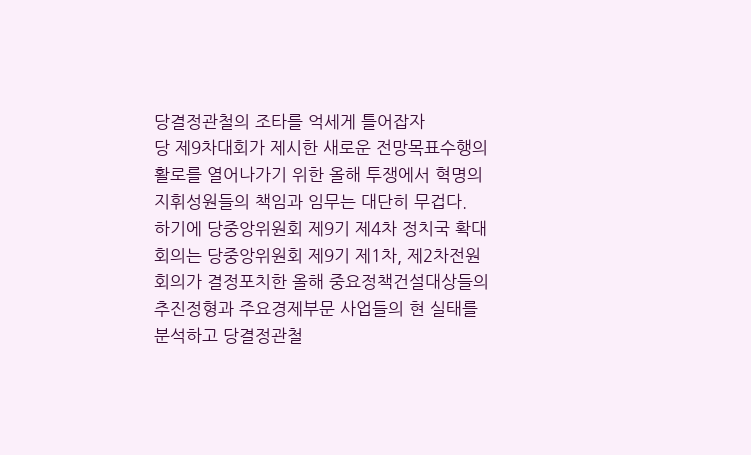당결정관철의 조타를 억세게 틀어잡자
당 제9차대회가 제시한 새로운 전망목표수행의 활로를 열어나가기 위한 올해 투쟁에서 혁명의 지휘성원들의 책임과 임무는 대단히 무겁다.
하기에 당중앙위원회 제9기 제4차 정치국 확대회의는 당중앙위원회 제9기 제1차, 제2차전원회의가 결정포치한 올해 중요정책건설대상들의 추진정형과 주요경제부문 사업들의 현 실태를 분석하고 당결정관철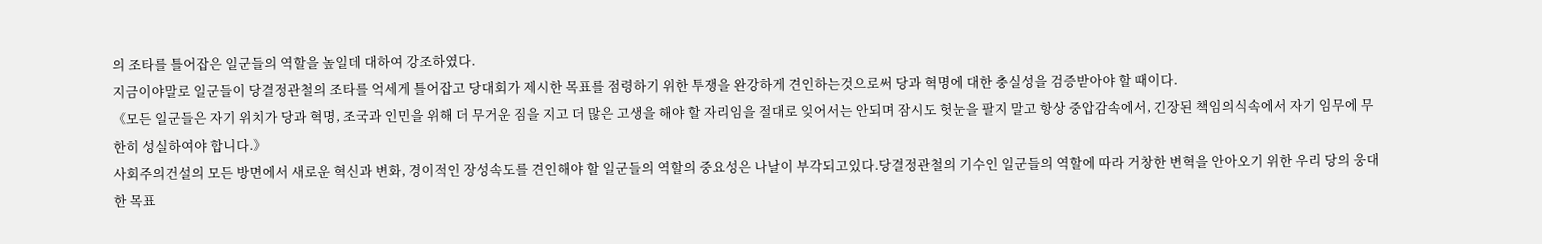의 조타를 틀어잡은 일군들의 역할을 높일데 대하여 강조하였다.
지금이야말로 일군들이 당결정관철의 조타를 억세게 틀어잡고 당대회가 제시한 목표를 점령하기 위한 투쟁을 완강하게 견인하는것으로써 당과 혁명에 대한 충실성을 검증받아야 할 때이다.
《모든 일군들은 자기 위치가 당과 혁명, 조국과 인민을 위해 더 무거운 짐을 지고 더 많은 고생을 해야 할 자리임을 절대로 잊어서는 안되며 잠시도 헛눈을 팔지 말고 항상 중압감속에서, 긴장된 책임의식속에서 자기 임무에 무한히 성실하여야 합니다.》
사회주의건설의 모든 방면에서 새로운 혁신과 변화, 경이적인 장성속도를 견인해야 할 일군들의 역할의 중요성은 나날이 부각되고있다.당결정관철의 기수인 일군들의 역할에 따라 거창한 변혁을 안아오기 위한 우리 당의 웅대한 목표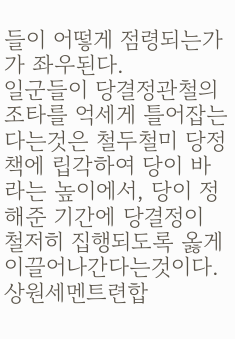들이 어떻게 점령되는가가 좌우된다.
일군들이 당결정관철의 조타를 억세게 틀어잡는다는것은 철두철미 당정책에 립각하여 당이 바라는 높이에서, 당이 정해준 기간에 당결정이 철저히 집행되도록 옳게 이끌어나간다는것이다.
상원세멘트련합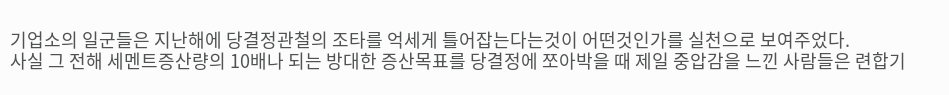기업소의 일군들은 지난해에 당결정관철의 조타를 억세게 틀어잡는다는것이 어떤것인가를 실천으로 보여주었다.
사실 그 전해 세멘트증산량의 10배나 되는 방대한 증산목표를 당결정에 쪼아박을 때 제일 중압감을 느낀 사람들은 련합기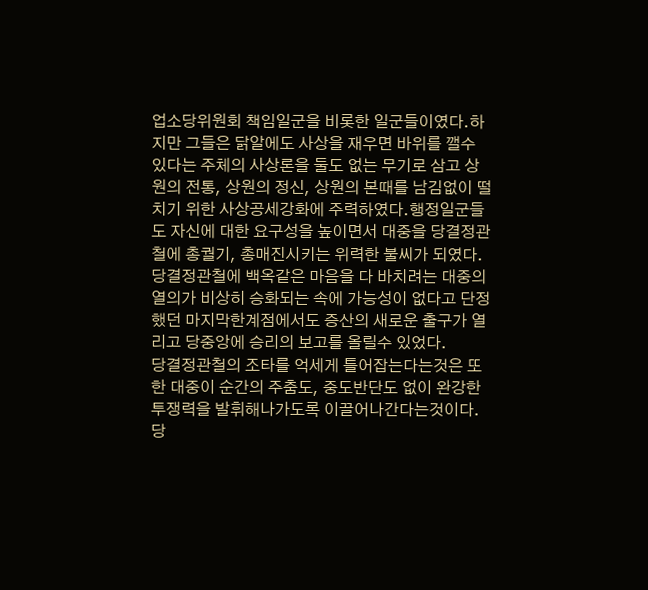업소당위원회 책임일군을 비롯한 일군들이였다.하지만 그들은 닭알에도 사상을 재우면 바위를 깰수 있다는 주체의 사상론을 둘도 없는 무기로 삼고 상원의 전통, 상원의 정신, 상원의 본때를 남김없이 떨치기 위한 사상공세강화에 주력하였다.행정일군들도 자신에 대한 요구성을 높이면서 대중을 당결정관철에 총궐기, 총매진시키는 위력한 불씨가 되였다.
당결정관철에 백옥같은 마음을 다 바치려는 대중의 열의가 비상히 승화되는 속에 가능성이 없다고 단정했던 마지막한계점에서도 증산의 새로운 출구가 열리고 당중앙에 승리의 보고를 올릴수 있었다.
당결정관철의 조타를 억세게 틀어잡는다는것은 또한 대중이 순간의 주춤도, 중도반단도 없이 완강한 투쟁력을 발휘해나가도록 이끌어나간다는것이다.
당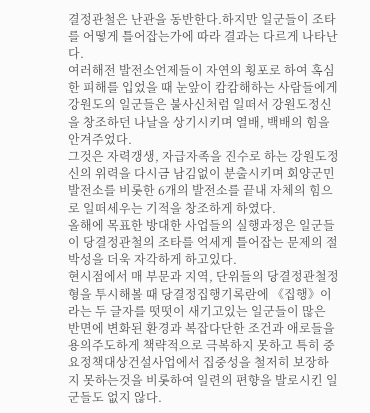결정관철은 난관을 동반한다.하지만 일군들이 조타를 어떻게 틀어잡는가에 따라 결과는 다르게 나타난다.
여러해전 발전소언제들이 자연의 횡포로 하여 혹심한 피해를 입었을 때 눈앞이 캄캄해하는 사람들에게 강원도의 일군들은 불사신처럼 일떠서 강원도정신을 창조하던 나날을 상기시키며 열배, 백배의 힘을 안겨주었다.
그것은 자력갱생, 자급자족을 진수로 하는 강원도정신의 위력을 다시금 남김없이 분출시키며 회양군민발전소를 비롯한 6개의 발전소를 끝내 자체의 힘으로 일떠세우는 기적을 창조하게 하였다.
올해에 목표한 방대한 사업들의 실행과정은 일군들이 당결정관철의 조타를 억세게 틀어잡는 문제의 절박성을 더욱 자각하게 하고있다.
현시점에서 매 부문과 지역, 단위들의 당결정관철정형을 투시해볼 때 당결정집행기록란에 《집행》이라는 두 글자를 떳떳이 새기고있는 일군들이 많은 반면에 변화된 환경과 복잡다단한 조건과 애로들을 용의주도하게 책략적으로 극복하지 못하고 특히 중요정책대상건설사업에서 집중성을 철저히 보장하지 못하는것을 비롯하여 일련의 편향을 발로시킨 일군들도 없지 않다.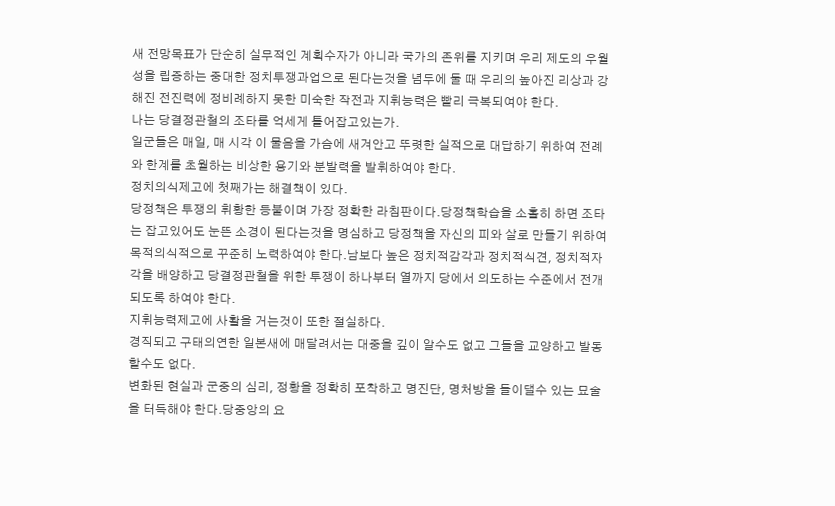새 전망목표가 단순히 실무적인 계획수자가 아니라 국가의 존위를 지키며 우리 제도의 우월성을 립증하는 중대한 정치투쟁과업으로 된다는것을 념두에 둘 때 우리의 높아진 리상과 강해진 전진력에 정비례하지 못한 미숙한 작전과 지휘능력은 빨리 극복되여야 한다.
나는 당결정관철의 조타를 억세게 틀어잡고있는가.
일군들은 매일, 매 시각 이 물음을 가슴에 새겨안고 뚜렷한 실적으로 대답하기 위하여 전례와 한계를 초월하는 비상한 용기와 분발력을 발휘하여야 한다.
정치의식제고에 첫째가는 해결책이 있다.
당정책은 투쟁의 휘황한 등불이며 가장 정확한 라침판이다.당정책학습을 소홀히 하면 조타는 잡고있어도 눈뜬 소경이 된다는것을 명심하고 당정책을 자신의 피와 살로 만들기 위하여 목적의식적으로 꾸준히 노력하여야 한다.남보다 높은 정치적감각과 정치적식견, 정치적자각을 배양하고 당결정관철을 위한 투쟁이 하나부터 열까지 당에서 의도하는 수준에서 전개되도록 하여야 한다.
지휘능력제고에 사활을 거는것이 또한 절실하다.
경직되고 구태의연한 일본새에 매달려서는 대중을 깊이 알수도 없고 그들을 교양하고 발동할수도 없다.
변화된 현실과 군중의 심리, 정황을 정확히 포착하고 명진단, 명처방을 들이댈수 있는 묘술을 터득해야 한다.당중앙의 요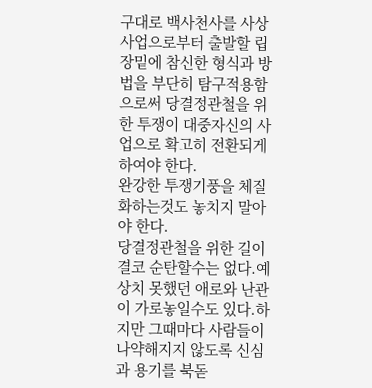구대로 백사천사를 사상사업으로부터 출발할 립장밑에 참신한 형식과 방법을 부단히 탐구적용함으로써 당결정관철을 위한 투쟁이 대중자신의 사업으로 확고히 전환되게 하여야 한다.
완강한 투쟁기풍을 체질화하는것도 놓치지 말아야 한다.
당결정관철을 위한 길이 결코 순탄할수는 없다.예상치 못했던 애로와 난관이 가로놓일수도 있다.하지만 그때마다 사람들이 나약해지지 않도록 신심과 용기를 북돋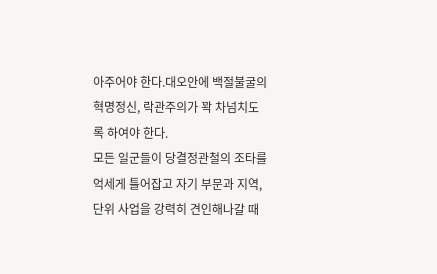아주어야 한다.대오안에 백절불굴의 혁명정신, 락관주의가 꽉 차넘치도록 하여야 한다.
모든 일군들이 당결정관철의 조타를 억세게 틀어잡고 자기 부문과 지역, 단위 사업을 강력히 견인해나갈 때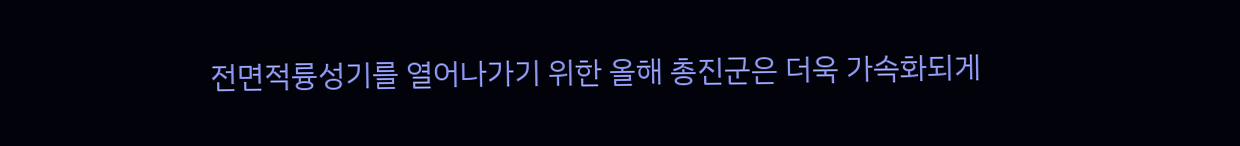전면적륭성기를 열어나가기 위한 올해 총진군은 더욱 가속화되게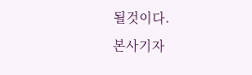될것이다.
본사기자